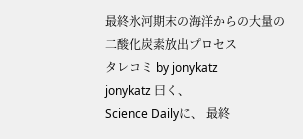最終氷河期末の海洋からの大量の二酸化炭素放出プロセス
タレコミ by jonykatz
jonykatz 曰く、
Science Dailyに、 最終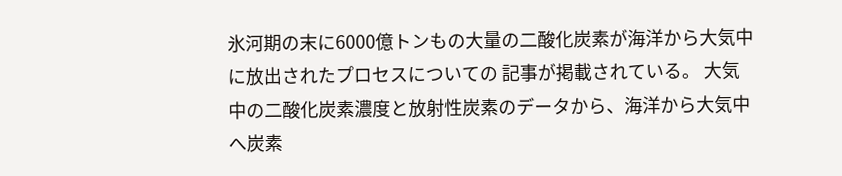氷河期の末に6000億トンもの大量の二酸化炭素が海洋から大気中に放出されたプロセスについての 記事が掲載されている。 大気中の二酸化炭素濃度と放射性炭素のデータから、海洋から大気中へ炭素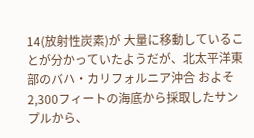14(放射性炭素)が 大量に移動していることが分かっていたようだが、北太平洋東部のバハ・カリフォルニア沖合 およそ2,300フィートの海底から採取したサンプルから、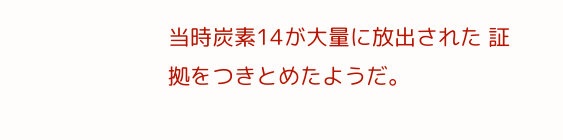当時炭素14が大量に放出された 証拠をつきとめたようだ。